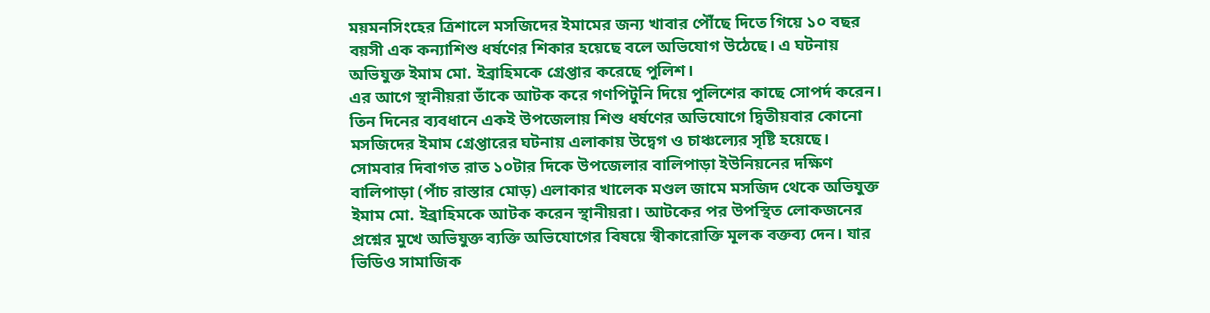ময়মনসিংহের ত্রিশালে মসজিদের ইমামের জন্য খাবার পৌঁছে দিতে গিয়ে ১০ বছর বয়সী এক কন্যাশিশু ধর্ষণের শিকার হয়েছে বলে অভিযোগ উঠেছে। এ ঘটনায় অভিযুক্ত ইমাম মো. ইব্রাহিমকে গ্রেপ্তার করেছে পুলিশ।
এর আগে স্থানীয়রা তাঁকে আটক করে গণপিটুনি দিয়ে পুলিশের কাছে সোপর্দ করেন। তিন দিনের ব্যবধানে একই উপজেলায় শিশু ধর্ষণের অভিযোগে দ্বিতীয়বার কোনো মসজিদের ইমাম গ্রেপ্তারের ঘটনায় এলাকায় উদ্বেগ ও চাঞ্চল্যের সৃষ্টি হয়েছে।
সোমবার দিবাগত রাত ১০টার দিকে উপজেলার বালিপাড়া ইউনিয়নের দক্ষিণ বালিপাড়া (পাঁচ রাস্তার মোড়) এলাকার খালেক মণ্ডল জামে মসজিদ থেকে অভিযুক্ত ইমাম মো. ইব্রাহিমকে আটক করেন স্থানীয়রা। আটকের পর উপস্থিত লোকজনের প্রশ্নের মুখে অভিযুক্ত ব্যক্তি অভিযোগের বিষয়ে স্বীকারোক্তি মূলক বক্তব্য দেন। যার ভিডিও সামাজিক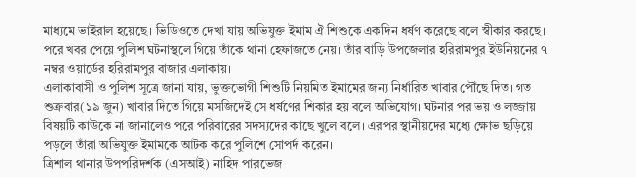মাধ্যমে ভাইরাল হয়েছে। ভিডিওতে দেখা যায় অভিযুক্ত ইমাম ঐ শিশুকে একদিন ধর্ষণ করেছে বলে স্বীকার করছে।
পরে খবর পেয়ে পুলিশ ঘটনাস্থলে গিয়ে তাঁকে থানা হেফাজতে নেয়। তাঁর বাড়ি উপজেলার হরিরামপুর ইউনিয়নের ৭ নম্বর ওয়ার্ডের হরিরামপুর বাজার এলাকায়।
এলাকাবাসী ও পুলিশ সূত্রে জানা যায়, ভুক্তভোগী শিশুটি নিয়মিত ইমামের জন্য নির্ধারিত খাবার পৌঁছে দিত। গত শুক্রবার(১৯ জুন) খাবার দিতে গিয়ে মসজিদেই সে ধর্ষণের শিকার হয় বলে অভিযোগ। ঘটনার পর ভয় ও লজ্জায় বিষয়টি কাউকে না জানালেও পরে পরিবারের সদস্যদের কাছে খুলে বলে। এরপর স্থানীয়দের মধ্যে ক্ষোভ ছড়িয়ে পড়লে তাঁরা অভিযুক্ত ইমামকে আটক করে পুলিশে সোপর্দ করেন।
ত্রিশাল থানার উপপরিদর্শক (এসআই) নাহিদ পারভেজ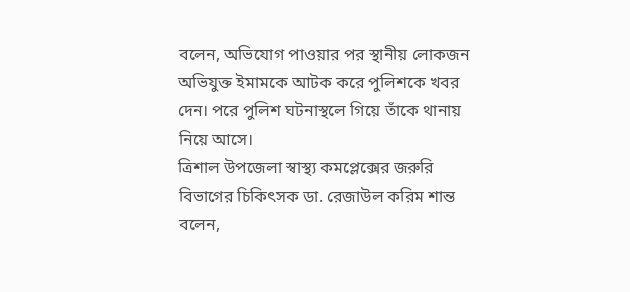বলেন, অভিযোগ পাওয়ার পর স্থানীয় লোকজন অভিযুক্ত ইমামকে আটক করে পুলিশকে খবর দেন। পরে পুলিশ ঘটনাস্থলে গিয়ে তাঁকে থানায় নিয়ে আসে।
ত্রিশাল উপজেলা স্বাস্থ্য কমপ্লেক্সের জরুরি বিভাগের চিকিৎসক ডা. রেজাউল করিম শান্ত বলেন,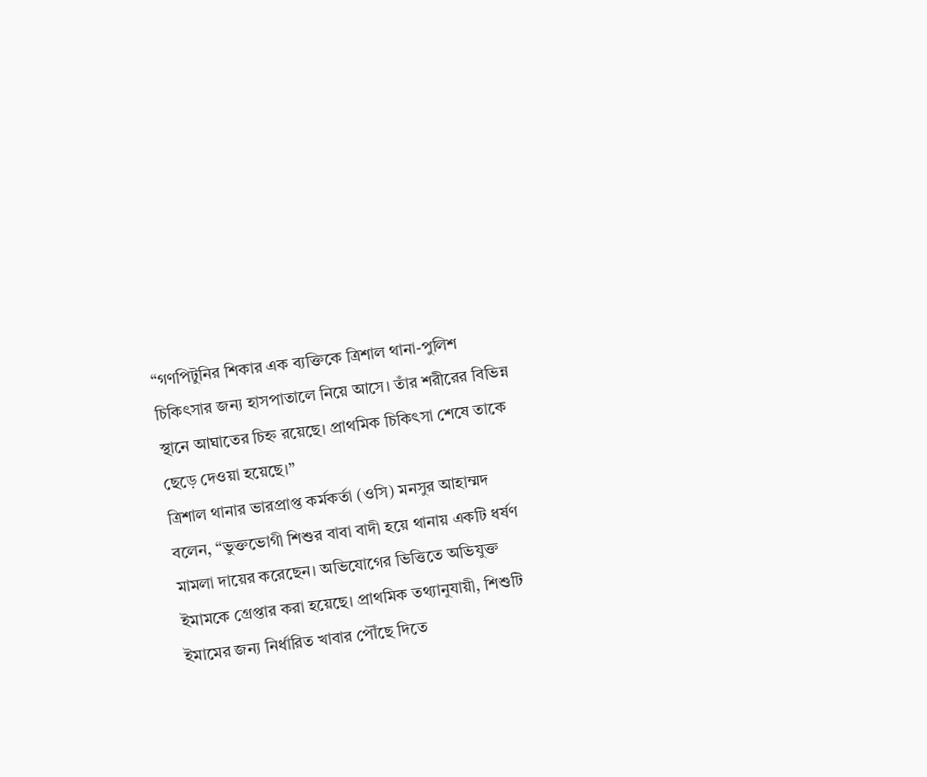“গণপিটুনির শিকার এক ব্যক্তিকে ত্রিশাল থানা-পুলিশ চিকিৎসার জন্য হাসপাতালে নিয়ে আসে। তাঁর শরীরের বিভিন্ন স্থানে আঘাতের চিহ্ন রয়েছে। প্রাথমিক চিকিৎসা শেষে তাকে ছেড়ে দেওয়া হয়েছে।”
ত্রিশাল থানার ভারপ্রাপ্ত কর্মকর্তা (ওসি) মনসুর আহাম্মদ বলেন, “ভুক্তভোগী শিশুর বাবা বাদী হয়ে থানায় একটি ধর্ষণ মামলা দায়ের করেছেন। অভিযোগের ভিত্তিতে অভিযুক্ত ইমামকে গ্রেপ্তার করা হয়েছে। প্রাথমিক তথ্যানুযায়ী, শিশুটি ইমামের জন্য নির্ধারিত খাবার পৌঁছে দিতে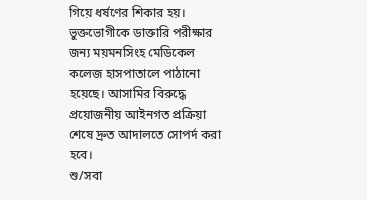গিয়ে ধর্ষণের শিকার হয়। ভুক্তভোগীকে ডাক্তারি পরীক্ষার জন্য ময়মনসিংহ মেডিকেল কলেজ হাসপাতালে পাঠানো হয়েছে। আসামির বিরুদ্ধে প্রয়োজনীয় আইনগত প্রক্রিয়া শেষে দ্রুত আদালতে সোপর্দ করা হবে।
শু/সবা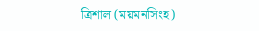ত্রিশাল (ময়মনসিংহ)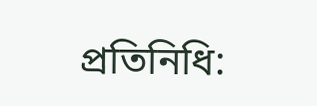প্রতিনিধি: